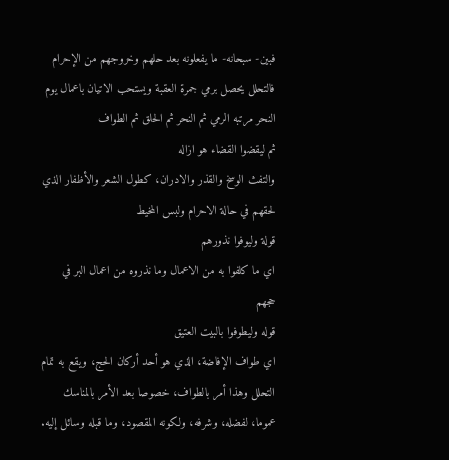فبين- سبحانه- ما يفعلونه بعد حلهم وخروجهم من الإحرام فالتحلل يحصل برمي جمرة العقبة ويستحب الاتيان باعمال يوم النحر مرتبه الرمي ثم النحر ثم الحلق ثم الطواف
ثم ليقضوا القضاء هو ازاله
والتفث الوسخ والقذر والادران، كطول الشعر والأظفار الذي لحقهم في حالة الاحرام ولبس المخيط
قولة وليوفوا نذورهم
اي ما كلفوا به من الاعمال وما نذروه من اعمال البر في حجهم
قوله وليطوفوا بالبيت العتيق
اي طواف الإفاضة، الذي هو أحد أركان الحج، ويقع به تمام التحلل وهذا أمر بالطواف، خصوصا بعد الأمر بالمناسك عموما، لفضله، وشرفه، ولكونه المقصود، وما قبله وسائل إليه.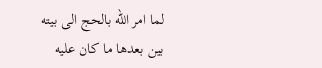لما امر الله بالحج الى بيته بين بعدها ما كان عليه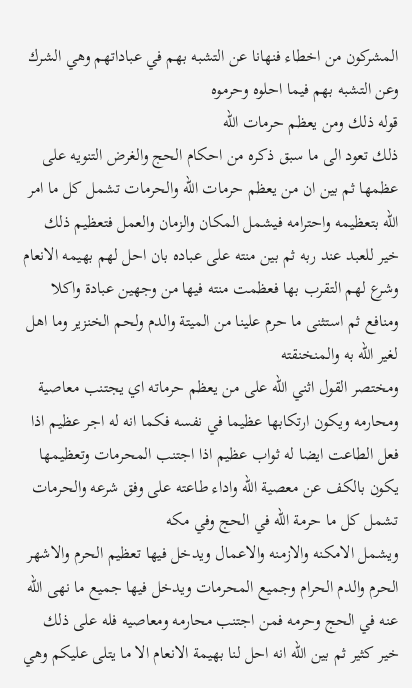المشركون من اخطاء فنهانا عن التشبه بهم في عباداتهم وهي الشرك وعن التشبه بهم فيما احلوه وحرموه
قوله ذلك ومن يعظم حرمات الله
ذلك تعود الى ما سبق ذكره من احكام الحج والغرض التنويه على عظمها ثم بين ان من يعظم حرمات الله والحرمات تشمل كل ما امر الله بتعظيمه واحترامه فيشمل المكان والزمان والعمل فتعظيم ذلك خير للعبد عند ربه ثم بين منته على عباده بان احل لهم بهيمه الانعام وشرع لهم التقرب بها فعظمت منته فيها من وجهين عبادة واكلا ومنافع ثم استثنى ما حرم علينا من الميتة والدم ولحم الخنزير وما اهل لغير الله به والمنخنقته
ومختصر القول اثني الله على من يعظم حرماته اي يجتنب معاصية ومحارمه ويكون ارتكابها عظيما في نفسه فكما انه له اجر عظيم اذا فعل الطاعت ايضا له ثواب عظيم اذا اجتنب المحرمات وتعظيمها يكون بالكف عن معصية الله واداء طاعته على وفق شرعه والحرمات تشمل كل ما حرمة الله في الحج وفي مكه
ويشمل الامكنه والازمنه والاعمال ويدخل فيها تعظيم الحرم والاشهر الحرم والدم الحرام وجميع المحرمات ويدخل فيها جميع ما نهى الله عنه في الحج وحرمه فمن اجتنب محارمه ومعاصيه فله على ذلك خير كثير ثم بين الله انه احل لنا بهيمة الانعام الا ما يتلى عليكم وهي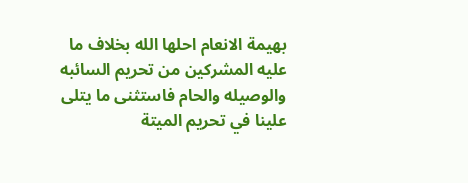بهيمة الانعام احلها الله بخلاف ما عليه المشركين من تحريم السائبه والوصيله والحام فاستثنى ما يتلى علينا في تحريم الميتة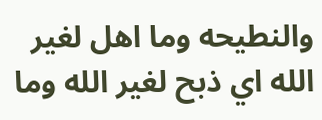والنطيحه وما اهل لغير الله اي ذبح لغير الله وما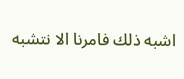اشبه ذلك فامرنا الا نتشبه